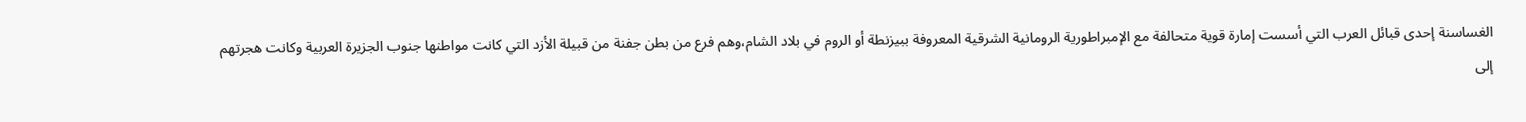الغساسنة إحدى قبائل العرب التي أسست إمارة قوية متحالفة مع الإمبراطورية الرومانية الشرقية المعروفة ببيزنطة أو الروم في بلاد الشام،وهم فرع من بطن جفنة من قبيلة الأزد التي كانت مواطنها جنوب الجزيرة العربية وكانت هجرتهم إلى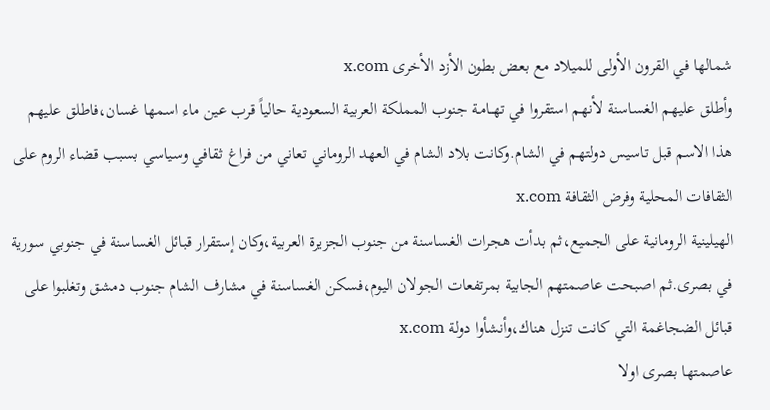شمالها في القرون الأولى للميلاد مع بعض بطون الأزد الأخرى x.com
وأطلق عليهم الغساسنة لأنهم استقروا في تهــامـة جنوب المملكة العربية السعودية حالياً قرب عين ماء اسمها غسان،فاطلق عليهم هذا الاسم قبل تاسيس دولتهم في الشام.وكانت بلاد الشام في العهد الروماني تعاني من فراغ ثقافي وسياسي بسبب قضاء الروم على الثقافات المحلية وفرض الثقافة x.com
الهيلينية الرومانية على الجميع،ثم بدأت هجرات الغساسنة من جنوب الجزيرة العربية،وكان إستقرار قبائل الغساسنة في جنوبي سورية في بصرى.ثم اصبحت عاصمتهم الجابية بمرتفعات الجولان اليوم،فسكن الغساسنة في مشارف الشام جنوب دمشق وتغلبوا على قبائل الضجاغمة التي كانت تنزل هناك،وأنشأوا دولة x.com
عاصمتها بصرى اولا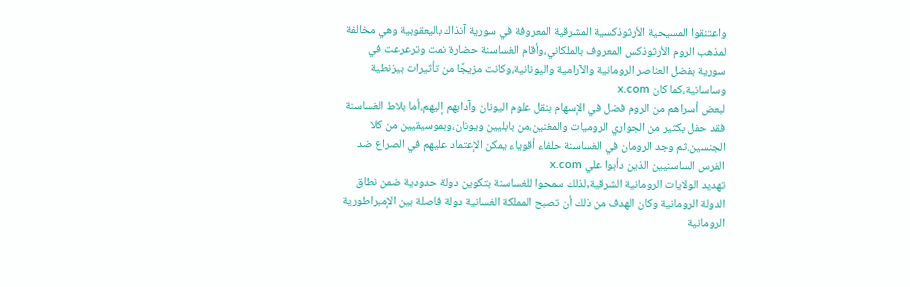واعتنقوا المسيحية الأرثوذكسية المشرقية المعروفة في سورية آنذاك باليعقوبية وهي مخالفة لمذهب الروم الأرثوذكس المعروف بالملكاني،وأقام الغساسنة حضارة نمت وترعرعت في سورية بفضل العناصر الرومانية والآرامية واليونانية،وكانت مزيجًا من تأثيرات بيزنطية وساسانية،كما كان x.com
لبعض أسراهم من الروم فضل في الإسهام بنقل علوم اليونان وآدابهم إليهم،أما بلاط الغساسنة فقد حفل بكثير من الجواري الروميات والمغنين،من بابليين ويونان،وبموسيقيين من كلا الجنسين.ثم وجد الرومان في الغساسنة حلفاء أقوياء يمكن الإعتماد عليهم في الصراع ضد الفرس الساسنيين الذين دأبوا علي x.com
تهديد الولايات الرومانية الشرقية,لذلك سمحوا للغساسنة بتكوين دولة حدودية ضمن نطاق الدولة الرومانية وكان الهدف من ذلك أن تصبح المملكة الغسانية دولة فاصلة بين الإمبراطورية الرومانية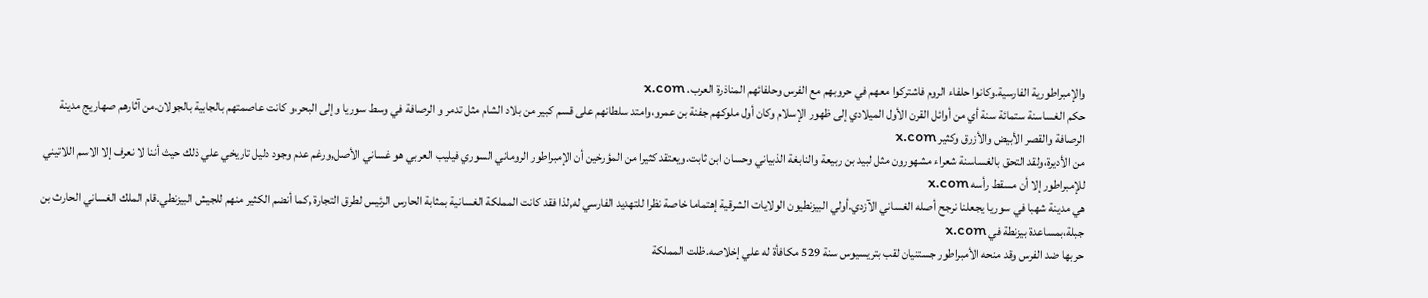والإمبراطورية الفارسية.وكانوا حلفاء الروم فاشتركوا معهم في حروبهم مع الفرس وحلفائهم المناذرة العرب. x.com
حكم الغساسنة ستمائة سنة أي من أوائل القرن الأول الميلادي إلى ظهور الإسلام وكان أول ملوكهم جفنة بن عمرو،وامتد سلطانهم على قسم كبير من بلاد الشام مثل تدمر و الرصافة في وسط سوريا وإلى البحر،و كانت عاصمتهم بالجابية بالجولان.من آثارهم صهاريج مدينة الرصافة والقصر الأبيض والأزرق وكثير x.com
من الأديرة،ولقد التحق بالغساسنة شعراء مشهورون مثل لبيد بن ربيعة والنابغة الذبياني وحسان ابن ثابت.ويعتقد كثيرا من المؤرخين أن الإمبراطور الروماني السوري فيليب العربي هو غساني الأصل,ورغم عدم وجود دليل تاريخي علي ذلك حيث أننا لا نعرف إلا الاسم اللاتيني للإمبراطور إلا أن مسقط رأسه x.com
هي مدينة شهبا في سوريا يجعلنا نرجح أصله الغساني الآزدي.أولي البيزنطيون الولايات الشرقية إهتماما خاصة نظرا للتهديد الفارسي له,لذا فقد كانت المملكة الغسانية بمثابة الحارس الرئيس لطرق التجارة ,كما أنضم الكثير منهم للجيش البيزنطي.قام الملك الغساني الحارث بن جبلة،بمساعدة بيزنطة في x.com
حربها ضد الفرس وقد منحه الأمبراطور جستنيان لقب بتريسيوس سنة 529 مكافأة له علي إخلاصه.ظلت المملكة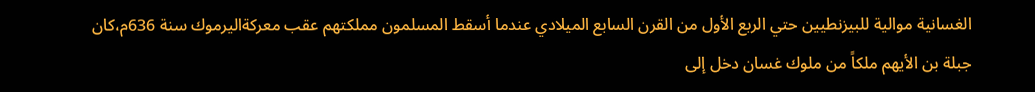الغسانية موالية للبيزنطيين حتي الربع الأول من القرن السابع الميلادي عندما أسقط المسلمون مملكتهم عقب معركةاليرموك سنة 636م،كان جبلة بن الأيهم ملكاً من ملوك غسان دخل إلى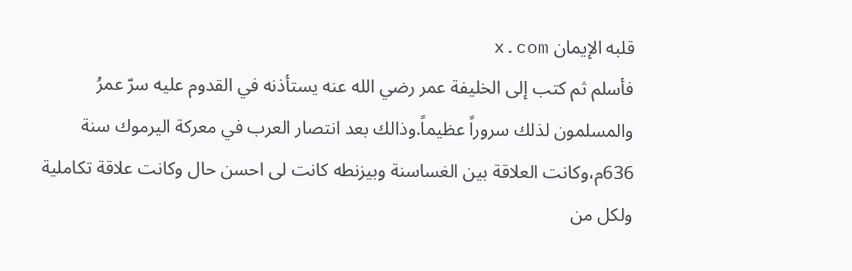قلبه الإيمان x.com
فأسلم ثم كتب إلى الخليفة عمر رضي الله عنه يستأذنه في القدوم عليه سرّ عمرُ والمسلمون لذلك سروراً عظيماً.وذالك بعد انتصار العرب في معركة اليرموك سنة 636م،وكانت العلاقة بين الغساسنة وبيزنطه كانت لى احسن حال وكانت علاقة تكاملية ولكل من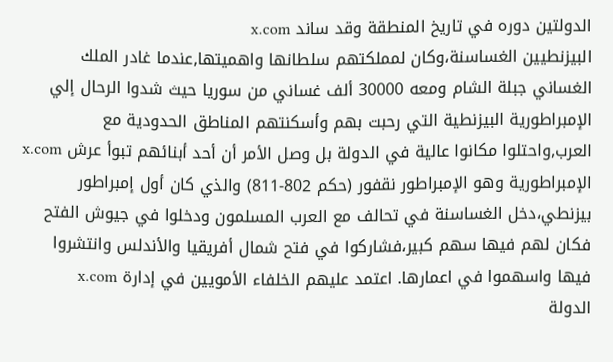الدولتين دوره في تاريخ المنطقة وقد ساند x.com
البيزنطيين الغساسنة،وكان لمملكتهم سلطانها واهميتها,عندما غادر الملك الغساني جبلة الشام ومعه 30000 ألف غساني من سوريا حيث شدوا الرحال إلي الإمبراطورية البيزنطية التي رحبت بهم وأسكنتهم المناطق الحدودية مع العرب,واحتلوا مكانوا عالية في الدولة بل وصل الأمر أن أحد أبنائهم تبوأ عرش x.com
الإمبراطورية وهو الإمبراطور نقفور (حكم 802-811) والذي كان أول إمبراطور بيزنطي،دخل الغساسنة في تحالف مع العرب المسلمون ودخلوا في جيوش الفتح فكان لهم فيها سهم كبير،فشاركوا في فتح شمال أفريقيا والأندلس وانتشروا فيها واسهموا في اعمارها. اعتمد عليهم الخلفاء الأمويين في إدارة x.com
الدولة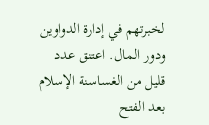لخبرتهم في إدارة الدواوين ودور المال. اعتنق عدد قليل من الغساسنة الإسلام بعد الفتح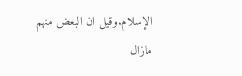الإسلام.وقيل ان البعض منهم مازال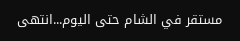مستقر في الشام حتى اليوم...انتهى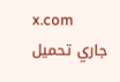x.com
جاري تحميل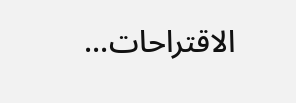الاقتراحات...